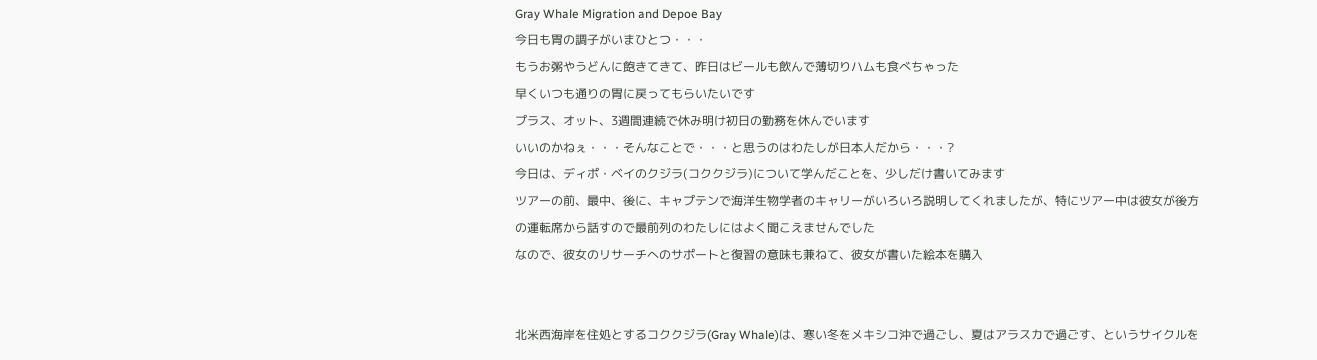Gray Whale Migration and Depoe Bay
今日も胃の調子がいまひとつ・・・
もうお粥やうどんに飽きてきて、昨日はビールも飲んで薄切りハムも食べちゃった
早くいつも通りの胃に戻ってもらいたいです
プラス、オット、3週間連続で休み明け初日の勤務を休んでいます
いいのかねぇ・・・そんなことで・・・と思うのはわたしが日本人だから・・・?
今日は、ディポ・ベイのクジラ(コククジラ)について学んだことを、少しだけ書いてみます
ツアーの前、最中、後に、キャプテンで海洋生物学者のキャリーがいろいろ説明してくれましたが、特にツアー中は彼女が後方の運転席から話すので最前列のわたしにはよく聞こえませんでした
なので、彼女のリサーチへのサポートと復習の意味も兼ねて、彼女が書いた絵本を購入


北米西海岸を住処とするコククジラ(Gray Whale)は、寒い冬をメキシコ沖で過ごし、夏はアラスカで過ごす、というサイクルを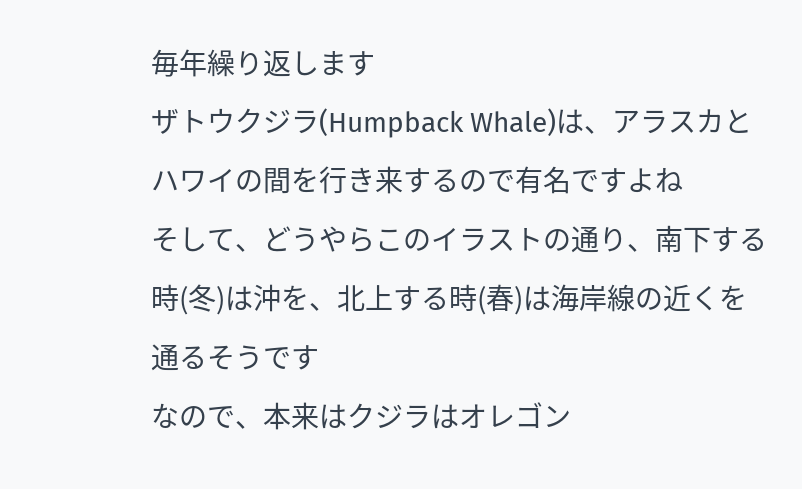毎年繰り返します
ザトウクジラ(Humpback Whale)は、アラスカとハワイの間を行き来するので有名ですよね
そして、どうやらこのイラストの通り、南下する時(冬)は沖を、北上する時(春)は海岸線の近くを通るそうです
なので、本来はクジラはオレゴン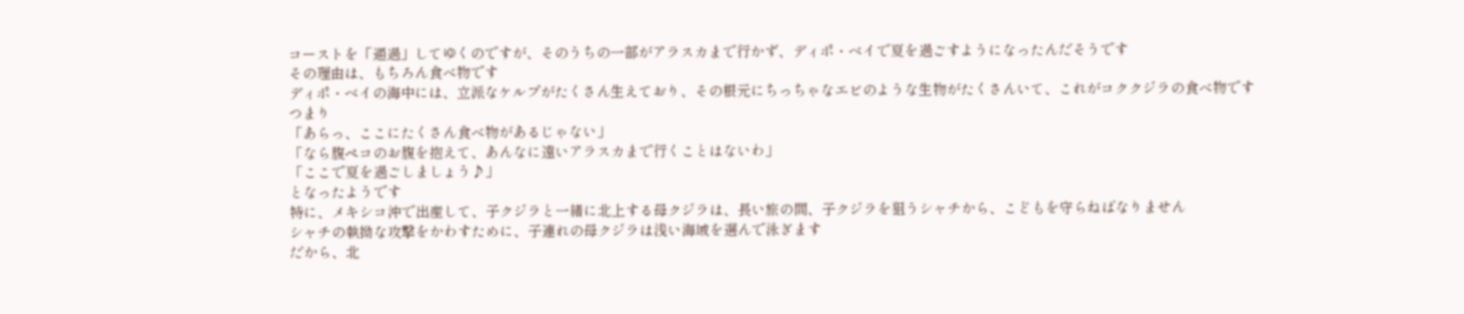コーストを「通過」してゆくのですが、そのうちの一部がアラスカまで行かず、ディポ・ベイで夏を過ごすようになったんだそうです
その理由は、もちろん食べ物です
ディポ・ベイの海中には、立派なケルプがたくさん生えており、その根元にちっちゃなエビのような生物がたくさんいて、これがコククジラの食べ物です
つまり
「あらっ、ここにたくさん食べ物があるじゃない」
「なら腹ペコのお腹を抱えて、あんなに遠いアラスカまで行くことはないわ」
「ここで夏を過ごしましょう♪」
となったようです
特に、メキシコ沖で出産して、子クジラと一緒に北上する母クジラは、長い旅の間、子クジラを狙うシャチから、こどもを守らねばなりません
シャチの執拗な攻撃をかわすために、子連れの母クジラは浅い海域を選んで泳ぎます
だから、北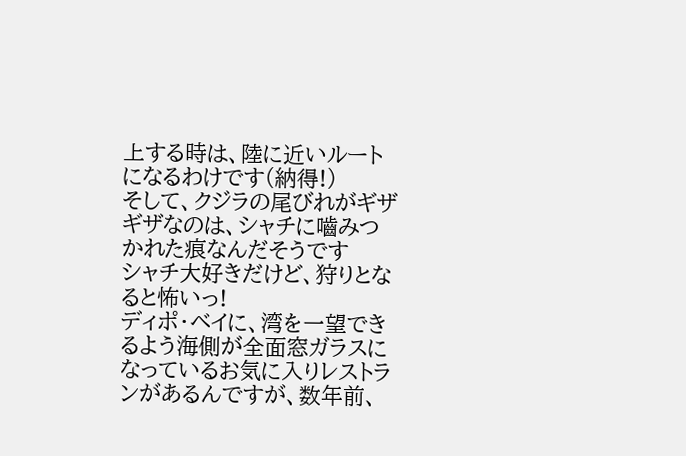上する時は、陸に近いルートになるわけです(納得!)
そして、クジラの尾びれがギザギザなのは、シャチに嚙みつかれた痕なんだそうです
シャチ大好きだけど、狩りとなると怖いっ!
ディポ・ベイに、湾を一望できるよう海側が全面窓ガラスになっているお気に入りレストランがあるんですが、数年前、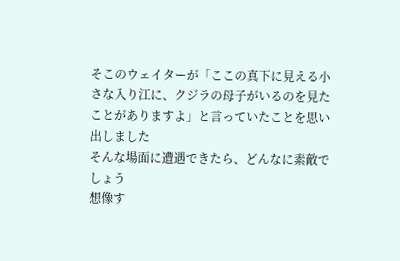そこのウェイターが「ここの真下に見える小さな入り江に、クジラの母子がいるのを見たことがありますよ」と言っていたことを思い出しました
そんな場面に遭遇できたら、どんなに素敵でしょう
想像す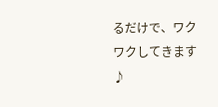るだけで、ワクワクしてきます♪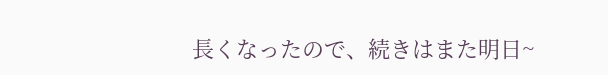長くなったので、続きはまた明日~